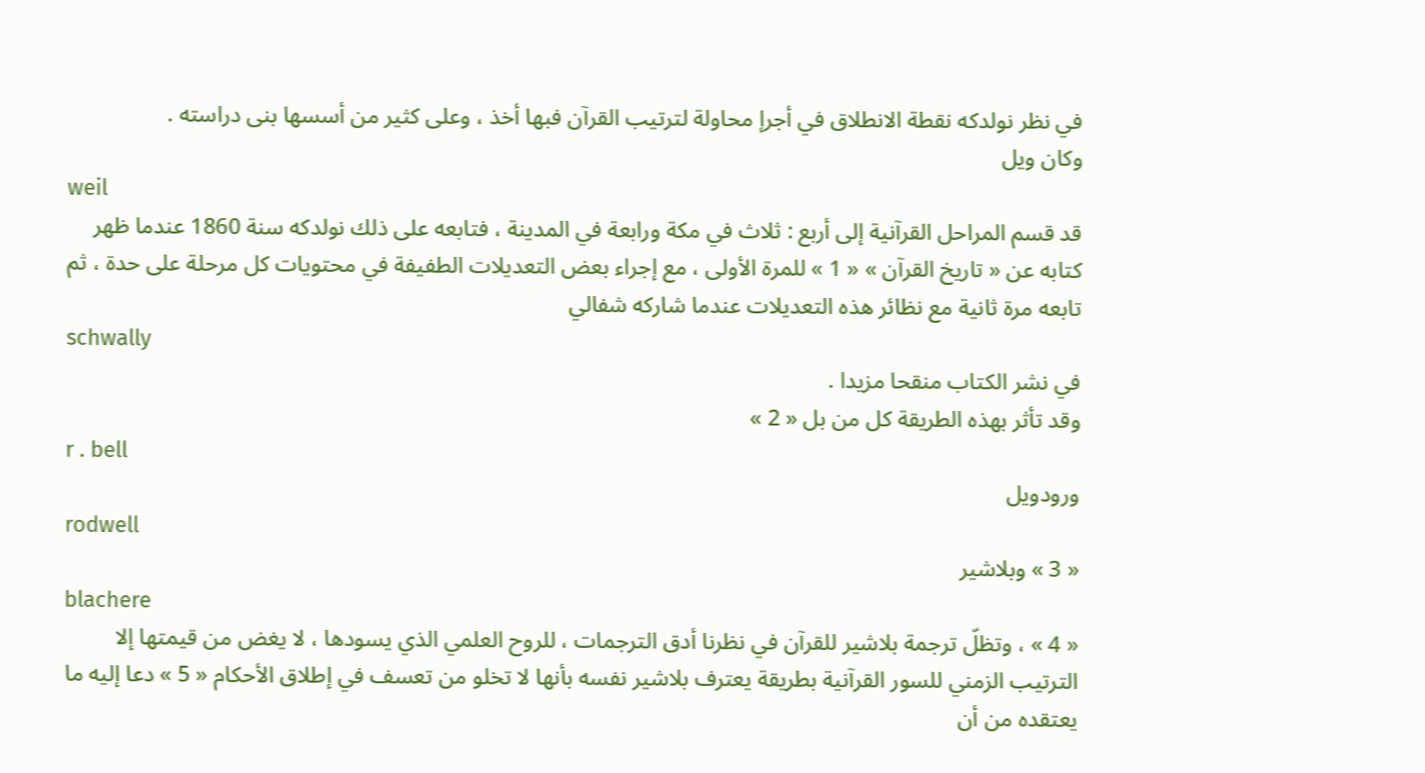في نظر نولدكه نقطة الانطلاق في أجرإ محاولة لترتيب القرآن فبها أخذ ، وعلى كثير من أسسها بنى دراسته .
وكان ويل
weil
قد قسم المراحل القرآنية إلى أربع : ثلاث في مكة ورابعة في المدينة ، فتابعه على ذلك نولدكه سنة 1860 عندما ظهر كتابه عن « تاريخ القرآن » « 1 » للمرة الأولى ، مع إجراء بعض التعديلات الطفيفة في محتويات كل مرحلة على حدة ، ثم تابعه مرة ثانية مع نظائر هذه التعديلات عندما شاركه شفالي
schwally
في نشر الكتاب منقحا مزيدا .
وقد تأثر بهذه الطريقة كل من بل « 2 »
r . bell
ورودويل
rodwell
« 3 » وبلاشير
blachere
« 4 » ، وتظلّ ترجمة بلاشير للقرآن في نظرنا أدق الترجمات ، للروح العلمي الذي يسودها ، لا يغض من قيمتها إلا الترتيب الزمني للسور القرآنية بطريقة يعترف بلاشير نفسه بأنها لا تخلو من تعسف في إطلاق الأحكام « 5 » دعا إليه ما يعتقده من أن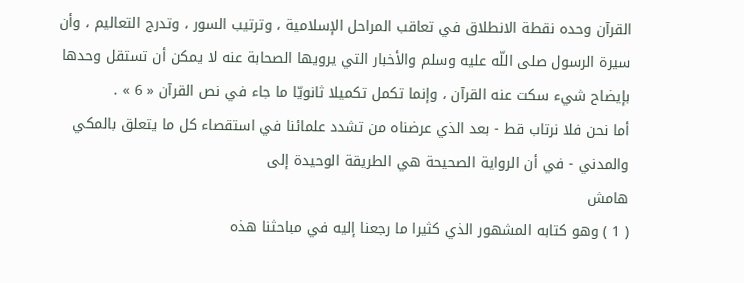القرآن وحده نقطة الانطلاق في تعاقب المراحل الإسلامية ، وترتيب السور ، وتدرج التعاليم ، وأن سيرة الرسول صلى اللّه عليه وسلم والأخبار التي يرويها الصحابة عنه لا يمكن أن تستقل وحدها بإيضاح شيء سكت عنه القرآن ، وإنما تكمل تكميلا ثانويّا ما جاء في نص القرآن « 6 » .
أما نحن فلا نرتاب قط - بعد الذي عرضناه من تشدد علمائنا في استقصاء كل ما يتعلق بالمكي والمدني - في أن الرواية الصحيحة هي الطريقة الوحيدة إلى
هامش
( 1 ) وهو كتابه المشهور الذي كثيرا ما رجعنا إليه في مباحثنا هذه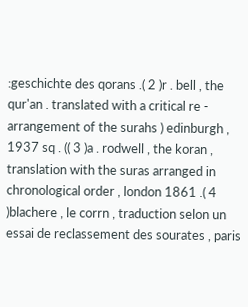:geschichte des qorans .( 2 )r . bell , the qur'an . translated with a critical re - arrangement of the surahs ) edinburgh , 1937 sq . (( 3 )a . rodwell , the koran , translation with the suras arranged in chronological order , london 1861 .( 4 )blachere , le corrn , traduction selon un essai de reclassement des sourates , paris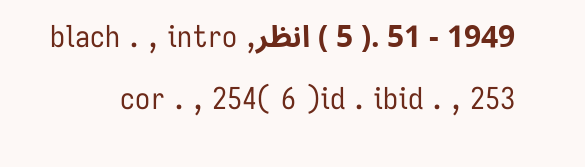1949 - 51 .( 5 ) انظرblach . , intro , cor . , 254( 6 )id . ibid . , 253